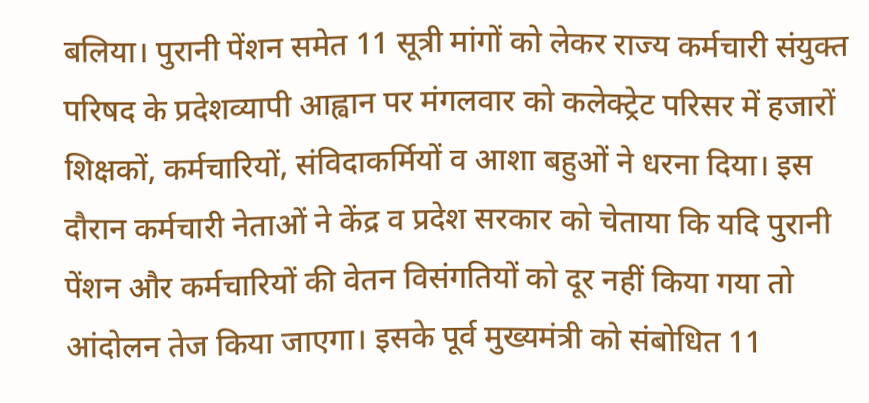बलिया। पुरानी पेंशन समेत 11 सूत्री मांगों को लेकर राज्य कर्मचारी संयुक्त परिषद के प्रदेशव्यापी आह्वान पर मंगलवार को कलेक्ट्रेट परिसर में हजारों शिक्षकों, कर्मचारियों, संविदाकर्मियों व आशा बहुओं ने धरना दिया। इस दौरान कर्मचारी नेताओं ने केंद्र व प्रदेश सरकार को चेताया कि यदि पुरानी पेंशन और कर्मचारियों की वेतन विसंगतियों को दूर नहीं किया गया तो आंदोलन तेज किया जाएगा। इसके पूर्व मुख्यमंत्री को संबोधित 11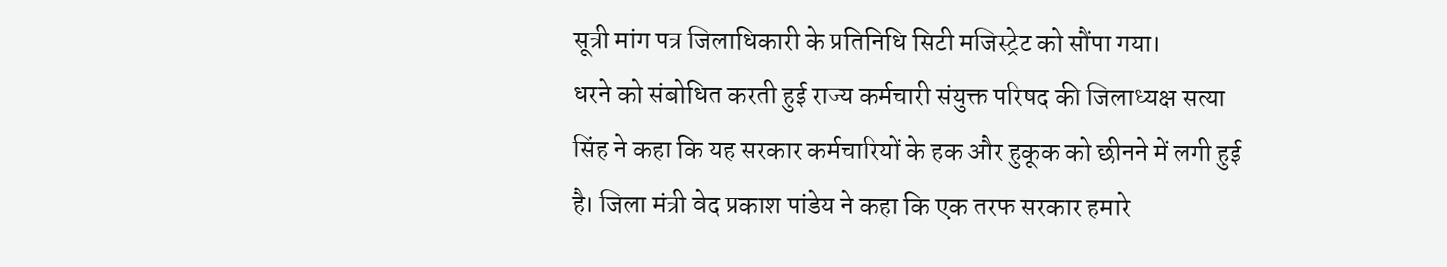सूत्री मांग पत्र जिलाधिकारी के प्रतिनिधि सिटी मजिस्ट्रेट को सौंपा गया।
धरने को संबोधित करती हुई राज्य कर्मचारी संयुक्त परिषद की जिलाध्यक्ष सत्या सिंह ने कहा कि यह सरकार कर्मचारियों के हक और हुकूक को छीनने में लगी हुई है। जिला मंत्री वेद प्रकाश पांडेय ने कहा कि एक तरफ सरकार हमारे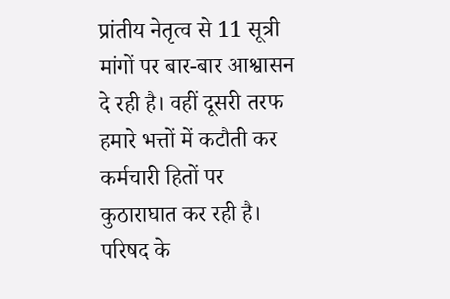प्रांतीय नेतृत्व से 11 सूत्री मांगों पर बार-बार आश्वासन दे रही है। वहीं दूसरी तरफ हमारे भत्तों में कटौती कर कर्मचारी हितों पर कुठाराघात कर रही है। परिषद के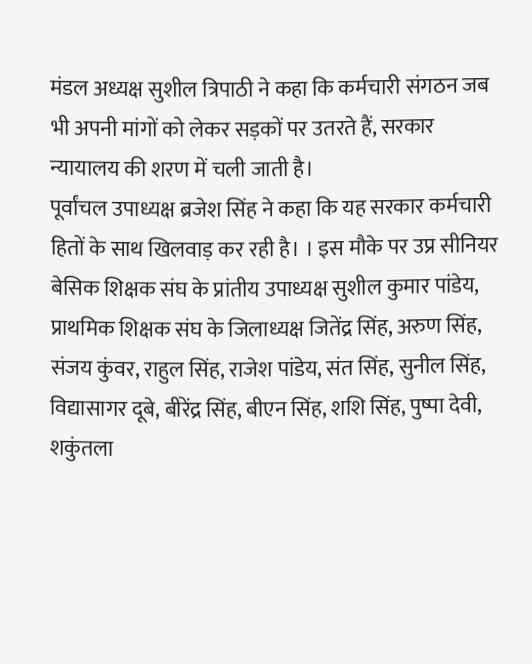मंडल अध्यक्ष सुशील त्रिपाठी ने कहा कि कर्मचारी संगठन जब भी अपनी मांगों को लेकर सड़कों पर उतरते हैं, सरकार न्यायालय की शरण में चली जाती है।
पूर्वांचल उपाध्यक्ष ब्रजेश सिंह ने कहा कि यह सरकार कर्मचारी हितों के साथ खिलवाड़ कर रही है। । इस मौके पर उप्र सीनियर बेसिक शिक्षक संघ के प्रांतीय उपाध्यक्ष सुशील कुमार पांडेय, प्राथमिक शिक्षक संघ के जिलाध्यक्ष जितेंद्र सिंह, अरुण सिंह, संजय कुंवर, राहुल सिंह, राजेश पांडेय, संत सिंह, सुनील सिंह, विद्यासागर दूबे, बीरेंद्र सिंह, बीएन सिंह, शशि सिंह, पुष्पा देवी, शकुंतला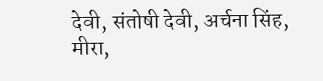देवी, संतोषी देवी, अर्चना सिंह, मीरा,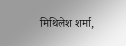मिथिलेश शर्मा,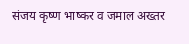संजय कृष्ण भाष्कर व जमाल अख्तर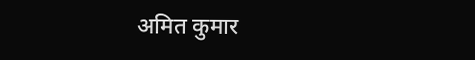अमित कुमार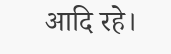आदि रहे।